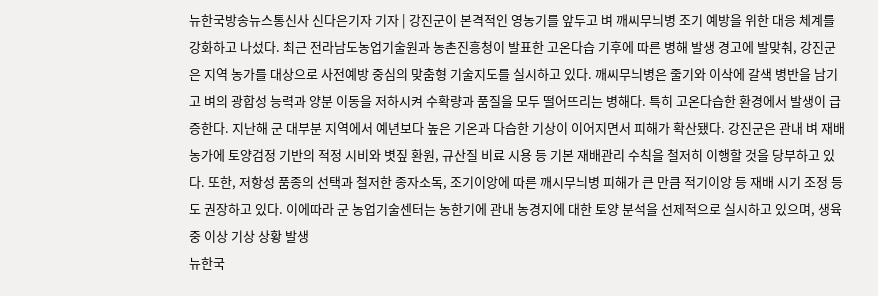뉴한국방송뉴스통신사 신다은기자 기자 | 강진군이 본격적인 영농기를 앞두고 벼 깨씨무늬병 조기 예방을 위한 대응 체계를 강화하고 나섰다. 최근 전라남도농업기술원과 농촌진흥청이 발표한 고온다습 기후에 따른 병해 발생 경고에 발맞춰, 강진군은 지역 농가를 대상으로 사전예방 중심의 맞춤형 기술지도를 실시하고 있다. 깨씨무늬병은 줄기와 이삭에 갈색 병반을 남기고 벼의 광합성 능력과 양분 이동을 저하시켜 수확량과 품질을 모두 떨어뜨리는 병해다. 특히 고온다습한 환경에서 발생이 급증한다. 지난해 군 대부분 지역에서 예년보다 높은 기온과 다습한 기상이 이어지면서 피해가 확산됐다. 강진군은 관내 벼 재배 농가에 토양검정 기반의 적정 시비와 볏짚 환원, 규산질 비료 시용 등 기본 재배관리 수칙을 철저히 이행할 것을 당부하고 있다. 또한, 저항성 품종의 선택과 철저한 종자소독, 조기이앙에 따른 깨시무늬병 피해가 큰 만큼 적기이앙 등 재배 시기 조정 등도 권장하고 있다. 이에따라 군 농업기술센터는 농한기에 관내 농경지에 대한 토양 분석을 선제적으로 실시하고 있으며, 생육 중 이상 기상 상황 발생
뉴한국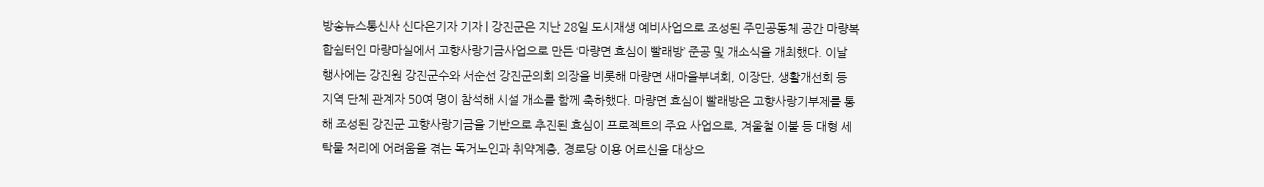방송뉴스통신사 신다은기자 기자 | 강진군은 지난 28일 도시재생 예비사업으로 조성된 주민공동체 공간 마량복합쉼터인 마량마실에서 고향사랑기금사업으로 만든 ‘마량면 효심이 빨래방’ 준공 및 개소식을 개최했다. 이날 행사에는 강진원 강진군수와 서순선 강진군의회 의장을 비롯해 마량면 새마을부녀회, 이장단, 생활개선회 등 지역 단체 관계자 50여 명이 참석해 시설 개소를 함께 축하했다. 마량면 효심이 빨래방은 고향사랑기부제를 통해 조성된 강진군 고향사랑기금을 기반으로 추진된 효심이 프로젝트의 주요 사업으로, 겨울철 이불 등 대형 세탁물 처리에 어려움을 겪는 독거노인과 취약계층, 경로당 이용 어르신을 대상으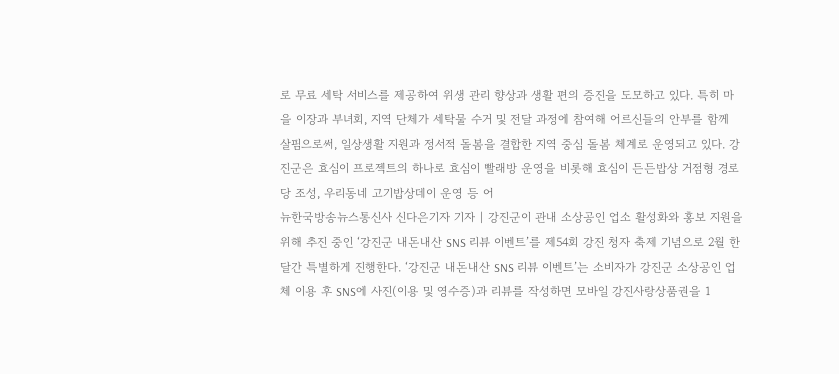로 무료 세탁 서비스를 제공하여 위생 관리 향상과 생활 편의 증진을 도모하고 있다. 특히 마을 이장과 부녀회, 지역 단체가 세탁물 수거 및 전달 과정에 참여해 어르신들의 안부를 함께 살핌으로써, 일상생활 지원과 정서적 돌봄을 결합한 지역 중심 돌봄 체계로 운영되고 있다. 강진군은 효심이 프로젝트의 하나로 효심이 빨래방 운영을 비롯해 효심이 든든밥상 거점형 경로당 조성, 우리동네 고기밥상데이 운영 등 어
뉴한국방송뉴스통신사 신다은기자 기자 | 강진군이 관내 소상공인 업소 활성화와 홍보 지원을 위해 추진 중인 ‘강진군 내돈내산 SNS 리뷰 이벤트’를 제54회 강진 청자 축제 기념으로 2월 한 달간 특별하게 진행한다. ‘강진군 내돈내산 SNS 리뷰 이벤트’는 소비자가 강진군 소상공인 업체 이용 후 SNS에 사진(이용 및 영수증)과 리뷰를 작성하면 모바일 강진사랑상품권을 1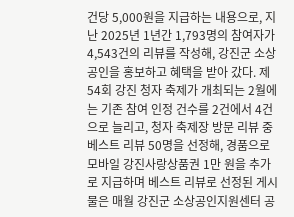건당 5,000원을 지급하는 내용으로, 지난 2025년 1년간 1,793명의 참여자가 4,543건의 리뷰를 작성해, 강진군 소상공인을 홍보하고 혜택을 받아 갔다. 제54회 강진 청자 축제가 개최되는 2월에는 기존 참여 인정 건수를 2건에서 4건으로 늘리고, 청자 축제장 방문 리뷰 중 베스트 리뷰 50명을 선정해, 경품으로 모바일 강진사랑상품권 1만 원을 추가로 지급하며 베스트 리뷰로 선정된 게시물은 매월 강진군 소상공인지원센터 공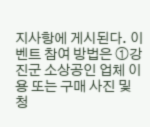지사항에 게시된다. 이벤트 참여 방법은 ①강진군 소상공인 업체 이용 또는 구매 사진 및 청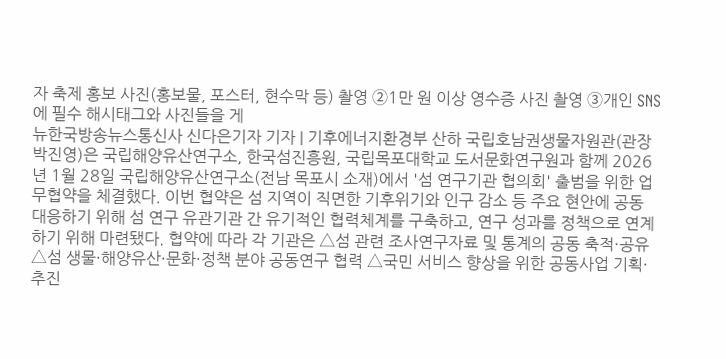자 축제 홍보 사진(홍보물, 포스터, 현수막 등) 촬영 ②1만 원 이상 영수증 사진 촬영 ③개인 SNS에 필수 해시태그와 사진들을 게
뉴한국방송뉴스통신사 신다은기자 기자 | 기후에너지환경부 산하 국립호남권생물자원관(관장 박진영)은 국립해양유산연구소, 한국섬진흥원, 국립목포대학교 도서문화연구원과 함께 2026년 1월 28일 국립해양유산연구소(전남 목포시 소재)에서 '섬 연구기관 협의회' 출범을 위한 업무협약을 체결했다. 이번 협약은 섬 지역이 직면한 기후위기와 인구 감소 등 주요 현안에 공동 대응하기 위해 섬 연구 유관기관 간 유기적인 협력체계를 구축하고, 연구 성과를 정책으로 연계하기 위해 마련됐다. 협약에 따라 각 기관은 △섬 관련 조사연구자료 및 통계의 공동 축적·공유 △섬 생물·해양유산·문화·정책 분야 공동연구 협력 △국민 서비스 향상을 위한 공동사업 기획·추진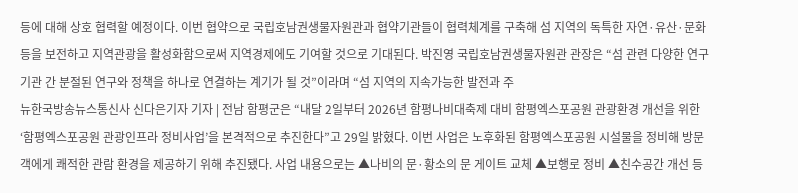등에 대해 상호 협력할 예정이다. 이번 협약으로 국립호남권생물자원관과 협약기관들이 협력체계를 구축해 섬 지역의 독특한 자연·유산·문화 등을 보전하고 지역관광을 활성화함으로써 지역경제에도 기여할 것으로 기대된다. 박진영 국립호남권생물자원관 관장은 “섬 관련 다양한 연구기관 간 분절된 연구와 정책을 하나로 연결하는 계기가 될 것”이라며 “섬 지역의 지속가능한 발전과 주
뉴한국방송뉴스통신사 신다은기자 기자 | 전남 함평군은 “내달 2일부터 2026년 함평나비대축제 대비 함평엑스포공원 관광환경 개선을 위한 ‘함평엑스포공원 관광인프라 정비사업’을 본격적으로 추진한다”고 29일 밝혔다. 이번 사업은 노후화된 함평엑스포공원 시설물을 정비해 방문객에게 쾌적한 관람 환경을 제공하기 위해 추진됐다. 사업 내용으로는 ▲나비의 문·황소의 문 게이트 교체 ▲보행로 정비 ▲친수공간 개선 등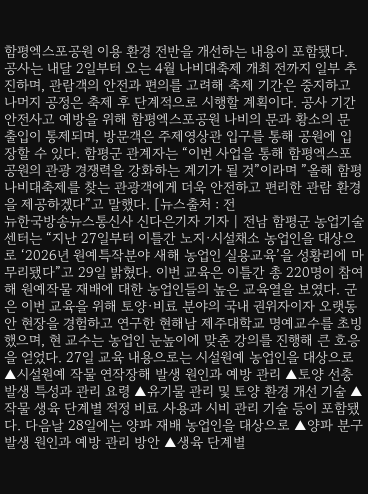함평엑스포공원 이용 환경 전반을 개선하는 내용이 포함됐다. 공사는 내달 2일부터 오는 4월 나비대축제 개최 전까지 일부 추진하며, 관람객의 안전과 편의를 고려해 축제 기간은 중지하고 나머지 공정은 축제 후 단계적으로 시행할 계획이다. 공사 기간 안전사고 예방을 위해 함평엑스포공원 나비의 문과 황소의 문 출입이 통제되며, 방문객은 주제영상관 입구를 통해 공원에 입장할 수 있다. 함평군 관계자는 “이번 사업을 통해 함평엑스포공원의 관광 경쟁력을 강화하는 계기가 될 것”이라며 ”올해 함평나비대축제를 찾는 관광객에게 더욱 안전하고 편리한 관람 환경을 제공하겠다”고 말했다. [뉴스출처 : 전
뉴한국방송뉴스통신사 신다은기자 기자 | 전남 함평군 농업기술센터는 “지난 27일부터 이틀간 노지·시설채소 농업인을 대상으로 ‘2026년 원예특작분야 새해 농업인 실용교육’을 성황리에 마무리됐다”고 29일 밝혔다. 이번 교육은 이틀간 총 220명이 참여해 원예작물 재배에 대한 농업인들의 높은 교육열을 보였다. 군은 이번 교육을 위해 토양·비료 분야의 국내 권위자이자 오랫동안 현장을 경험하고 연구한 현해남 제주대학교 명예교수를 초빙했으며, 현 교수는 농업인 눈높이에 맞춘 강의를 진행해 큰 호응을 얻었다. 27일 교육 내용으로는 시설원예 농업인을 대상으로 ▲시설원예 작물 연작장해 발생 원인과 예방 관리 ▲토양 선충 발생 특성과 관리 요령 ▲유기물 관리 및 토양 환경 개선 기술 ▲작물 생육 단계별 적정 비료 사용과 시비 관리 기술 등이 포함됐다. 다음날 28일에는 양파 재배 농업인을 대상으로 ▲양파 분구 발생 원인과 예방 관리 방안 ▲생육 단계별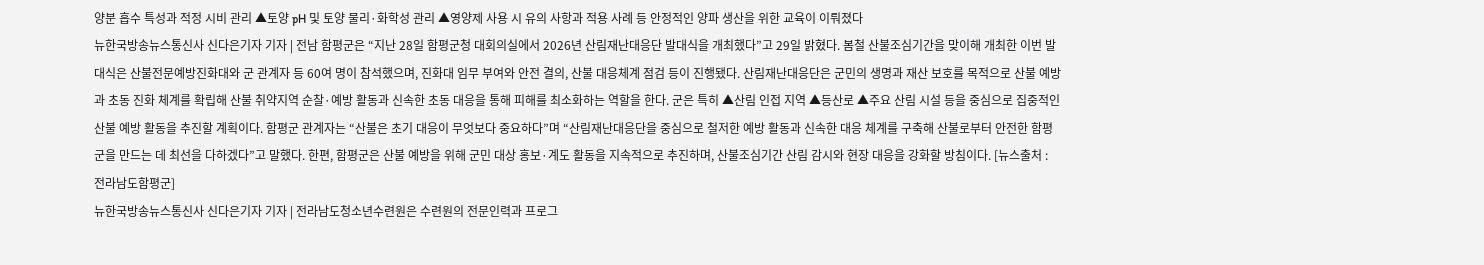양분 흡수 특성과 적정 시비 관리 ▲토양 pH 및 토양 물리·화학성 관리 ▲영양제 사용 시 유의 사항과 적용 사례 등 안정적인 양파 생산을 위한 교육이 이뤄졌다
뉴한국방송뉴스통신사 신다은기자 기자 | 전남 함평군은 “지난 28일 함평군청 대회의실에서 2026년 산림재난대응단 발대식을 개최했다”고 29일 밝혔다. 봄철 산불조심기간을 맞이해 개최한 이번 발대식은 산불전문예방진화대와 군 관계자 등 60여 명이 참석했으며, 진화대 임무 부여와 안전 결의, 산불 대응체계 점검 등이 진행됐다. 산림재난대응단은 군민의 생명과 재산 보호를 목적으로 산불 예방과 초동 진화 체계를 확립해 산불 취약지역 순찰·예방 활동과 신속한 초동 대응을 통해 피해를 최소화하는 역할을 한다. 군은 특히 ▲산림 인접 지역 ▲등산로 ▲주요 산림 시설 등을 중심으로 집중적인 산불 예방 활동을 추진할 계획이다. 함평군 관계자는 “산불은 초기 대응이 무엇보다 중요하다”며 “산림재난대응단을 중심으로 철저한 예방 활동과 신속한 대응 체계를 구축해 산불로부터 안전한 함평군을 만드는 데 최선을 다하겠다”고 말했다. 한편, 함평군은 산불 예방을 위해 군민 대상 홍보·계도 활동을 지속적으로 추진하며, 산불조심기간 산림 감시와 현장 대응을 강화할 방침이다. [뉴스출처 : 전라남도함평군]
뉴한국방송뉴스통신사 신다은기자 기자 | 전라남도청소년수련원은 수련원의 전문인력과 프로그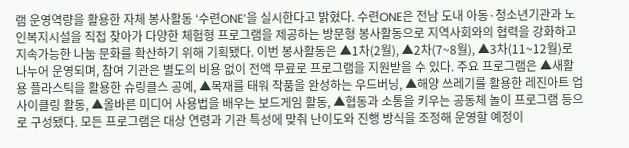램 운영역량을 활용한 자체 봉사활동 ‘수련ONE’을 실시한다고 밝혔다. 수련ONE은 전남 도내 아동·청소년기관과 노인복지시설을 직접 찾아가 다양한 체험형 프로그램을 제공하는 방문형 봉사활동으로 지역사회와의 협력을 강화하고 지속가능한 나눔 문화를 확산하기 위해 기획됐다. 이번 봉사활동은 ▲1차(2월), ▲2차(7~8월), ▲3차(11~12월)로 나누어 운영되며, 참여 기관은 별도의 비용 없이 전액 무료로 프로그램을 지원받을 수 있다. 주요 프로그램은 ▲새활용 플라스틱을 활용한 슈링클스 공예, ▲목재를 태워 작품을 완성하는 우드버닝, ▲해양 쓰레기를 활용한 레진아트 업사이클링 활동, ▲올바른 미디어 사용법을 배우는 보드게임 활동, ▲협동과 소통을 키우는 공동체 놀이 프로그램 등으로 구성됐다. 모든 프로그램은 대상 연령과 기관 특성에 맞춰 난이도와 진행 방식을 조정해 운영할 예정이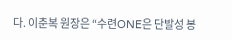다. 이춘복 원장은 “수련ONE은 단발성 봉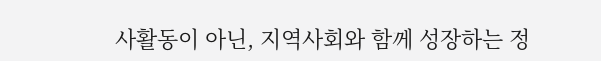사활동이 아닌, 지역사회와 함께 성장하는 정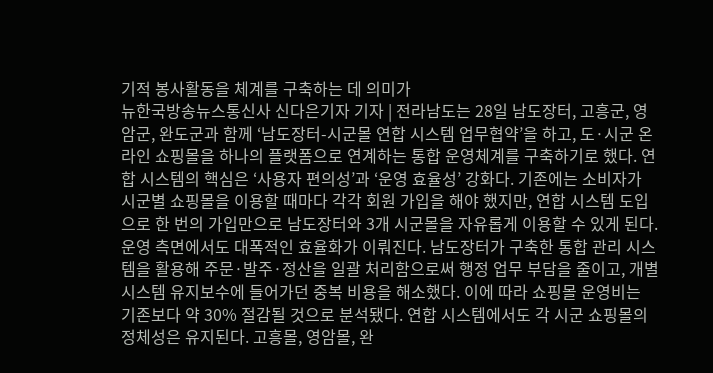기적 봉사활동을 체계를 구축하는 데 의미가
뉴한국방송뉴스통신사 신다은기자 기자 | 전라남도는 28일 남도장터, 고흥군, 영암군, 완도군과 함께 ‘남도장터-시군몰 연합 시스템 업무협약’을 하고, 도·시군 온라인 쇼핑몰을 하나의 플랫폼으로 연계하는 통합 운영체계를 구축하기로 했다. 연합 시스템의 핵심은 ‘사용자 편의성’과 ‘운영 효율성’ 강화다. 기존에는 소비자가 시군별 쇼핑몰을 이용할 때마다 각각 회원 가입을 해야 했지만, 연합 시스템 도입으로 한 번의 가입만으로 남도장터와 3개 시군몰을 자유롭게 이용할 수 있게 된다. 운영 측면에서도 대폭적인 효율화가 이뤄진다. 남도장터가 구축한 통합 관리 시스템을 활용해 주문·발주·정산을 일괄 처리함으로써 행정 업무 부담을 줄이고, 개별 시스템 유지보수에 들어가던 중복 비용을 해소했다. 이에 따라 쇼핑몰 운영비는 기존보다 약 30% 절감될 것으로 분석됐다. 연합 시스템에서도 각 시군 쇼핑몰의 정체성은 유지된다. 고흥몰, 영암몰, 완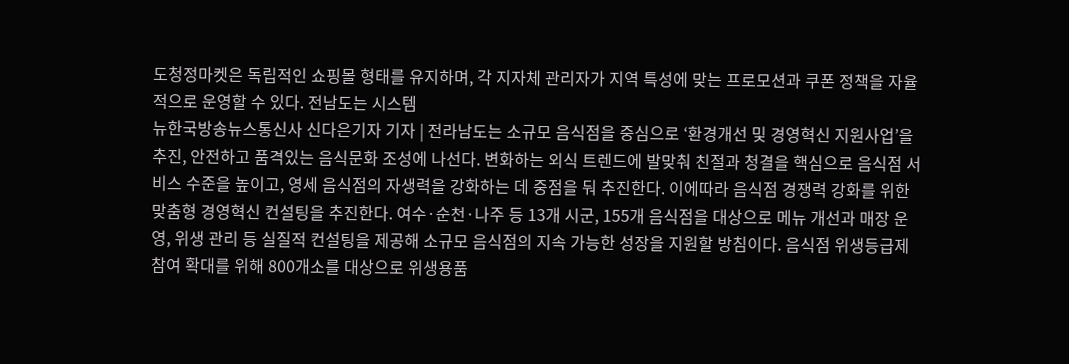도청정마켓은 독립적인 쇼핑몰 형태를 유지하며, 각 지자체 관리자가 지역 특성에 맞는 프로모션과 쿠폰 정책을 자율적으로 운영할 수 있다. 전남도는 시스템
뉴한국방송뉴스통신사 신다은기자 기자 | 전라남도는 소규모 음식점을 중심으로 ‘환경개선 및 경영혁신 지원사업’을 추진, 안전하고 품격있는 음식문화 조성에 나선다. 변화하는 외식 트렌드에 발맞춰 친절과 청결을 핵심으로 음식점 서비스 수준을 높이고, 영세 음식점의 자생력을 강화하는 데 중점을 둬 추진한다. 이에따라 음식점 경쟁력 강화를 위한 맞춤형 경영혁신 컨설팅을 추진한다. 여수·순천·나주 등 13개 시군, 155개 음식점을 대상으로 메뉴 개선과 매장 운영, 위생 관리 등 실질적 컨설팅을 제공해 소규모 음식점의 지속 가능한 성장을 지원할 방침이다. 음식점 위생등급제 참여 확대를 위해 800개소를 대상으로 위생용품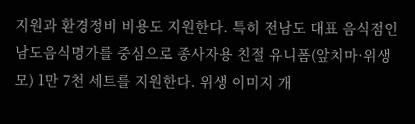지원과 환경정비 비용도 지원한다. 특히 전남도 대표 음식점인 남도음식명가를 중심으로 종사자용 친절 유니폼(앞치마·위생모) 1만 7천 세트를 지원한다. 위생 이미지 개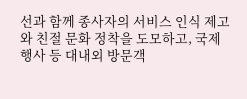선과 함께 종사자의 서비스 인식 제고와 친절 문화 정착을 도모하고, 국제행사 등 대내외 방문객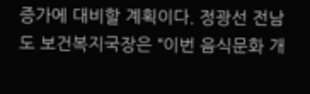증가에 대비할 계획이다. 정광선 전남도 보건복지국장은 “이번 음식문화 개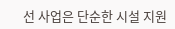선 사업은 단순한 시설 지원